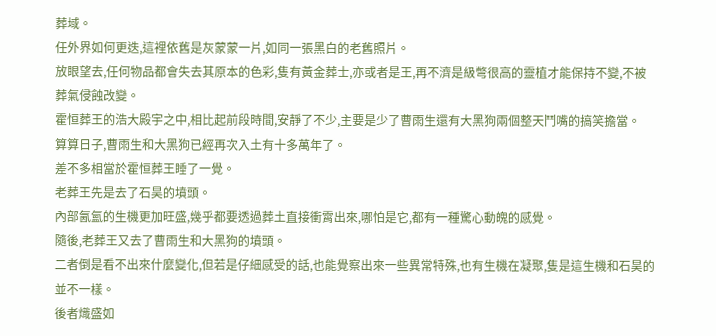葬域。
任外界如何更迭,這裡依舊是灰蒙蒙一片,如同一張黑白的老舊照片。
放眼望去,任何物品都會失去其原本的色彩,隻有黃金葬士,亦或者是王,再不濟是級彆很高的靈植才能保持不變,不被葬氣侵蝕改變。
霍恒葬王的浩大殿宇之中,相比起前段時間,安靜了不少,主要是少了曹雨生還有大黑狗兩個整天鬥嘴的搞笑擔當。
算算日子,曹雨生和大黑狗已經再次入土有十多萬年了。
差不多相當於霍恒葬王睡了一覺。
老葬王先是去了石昊的墳頭。
內部氤氳的生機更加旺盛,幾乎都要透過葬土直接衝霄出來,哪怕是它,都有一種驚心動魄的感覺。
隨後,老葬王又去了曹雨生和大黑狗的墳頭。
二者倒是看不出來什麼變化,但若是仔細感受的話,也能覺察出來一些異常特殊,也有生機在凝聚,隻是這生機和石昊的並不一樣。
後者熾盛如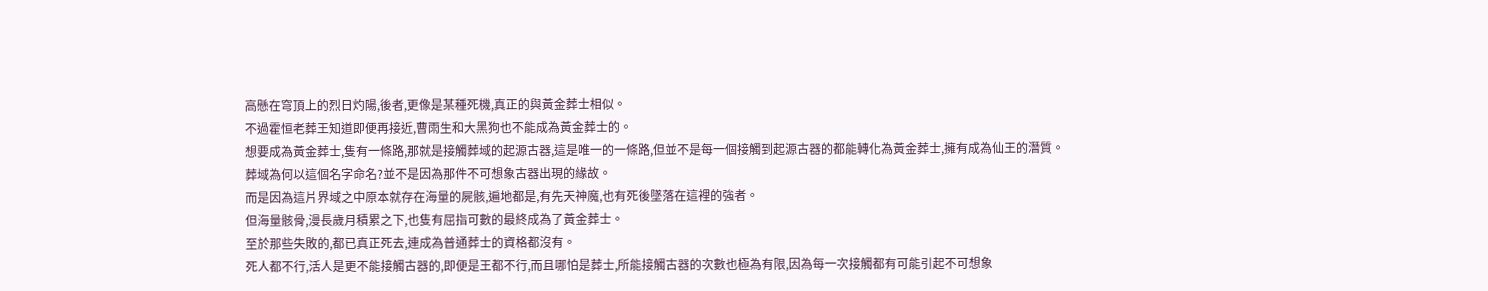高懸在穹頂上的烈日灼陽,後者,更像是某種死機,真正的與黃金葬士相似。
不過霍恒老葬王知道即便再接近,曹雨生和大黑狗也不能成為黃金葬士的。
想要成為黃金葬士,隻有一條路,那就是接觸葬域的起源古器,這是唯一的一條路,但並不是每一個接觸到起源古器的都能轉化為黃金葬士,擁有成為仙王的潛質。
葬域為何以這個名字命名?並不是因為那件不可想象古器出現的緣故。
而是因為這片界域之中原本就存在海量的屍骸,遍地都是,有先天神魔,也有死後墜落在這裡的強者。
但海量骸骨,漫長歲月積累之下,也隻有屈指可數的最終成為了黃金葬士。
至於那些失敗的,都已真正死去,連成為普通葬士的資格都沒有。
死人都不行,活人是更不能接觸古器的,即便是王都不行,而且哪怕是葬士,所能接觸古器的次數也極為有限,因為每一次接觸都有可能引起不可想象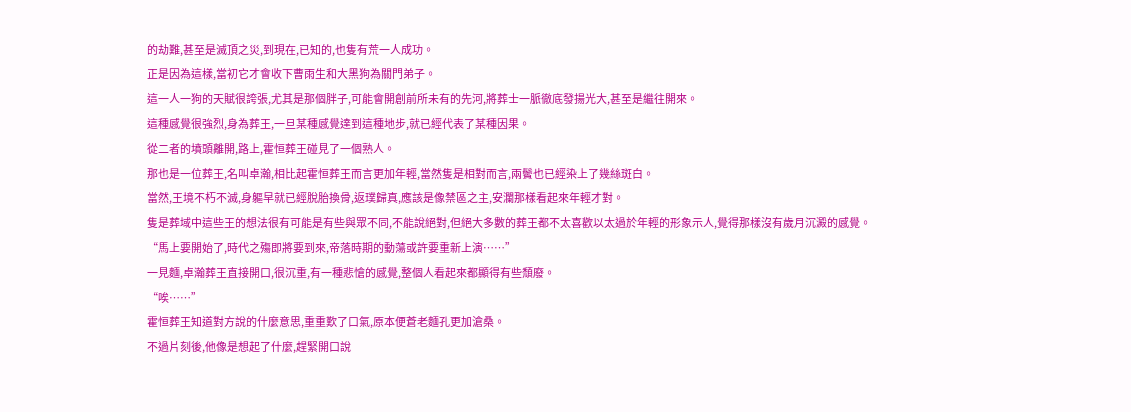的劫難,甚至是滅頂之災,到現在,已知的,也隻有荒一人成功。
正是因為這樣,當初它才會收下曹雨生和大黑狗為關門弟子。
這一人一狗的天賦很誇張,尤其是那個胖子,可能會開創前所未有的先河,將葬士一脈徹底發揚光大,甚至是繼往開來。
這種感覺很強烈,身為葬王,一旦某種感覺達到這種地步,就已經代表了某種因果。
從二者的墳頭離開,路上,霍恒葬王碰見了一個熟人。
那也是一位葬王,名叫卓瀚,相比起霍恒葬王而言更加年輕,當然隻是相對而言,兩鬢也已經染上了幾絲斑白。
當然,王境不朽不滅,身軀早就已經脫胎換骨,返璞歸真,應該是像禁區之主,安瀾那樣看起來年輕才對。
隻是葬域中這些王的想法很有可能是有些與眾不同,不能說絕對,但絕大多數的葬王都不太喜歡以太過於年輕的形象示人,覺得那樣沒有歲月沉澱的感覺。
“馬上要開始了,時代之殤即將要到來,帝落時期的動蕩或許要重新上演……”
一見麵,卓瀚葬王直接開口,很沉重,有一種悲愴的感覺,整個人看起來都顯得有些頹廢。
“唉……”
霍恒葬王知道對方說的什麼意思,重重歎了口氣,原本便蒼老麵孔更加滄桑。
不過片刻後,他像是想起了什麼,趕緊開口說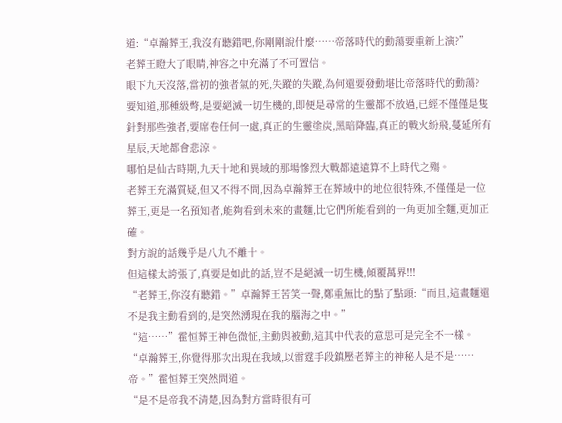道:“卓瀚葬王,我沒有聽錯吧,你剛剛說什麼……帝落時代的動蕩要重新上演?”
老葬王瞪大了眼睛,神容之中充滿了不可置信。
眼下九天沒落,當初的強者氣的死,失蹤的失蹤,為何還要發動堪比帝落時代的動蕩?
要知道,那種級彆,是要絕滅一切生機的,即便是尋常的生靈都不放過,已經不僅僅是隻針對那些強者,要席卷任何一處,真正的生靈塗炭,黑暗降臨,真正的戰火紛飛,蔓延所有星辰,天地都會悲涼。
哪怕是仙古時期,九天十地和異域的那場慘烈大戰都遠遠算不上時代之殤。
老葬王充滿質疑,但又不得不問,因為卓瀚葬王在葬域中的地位很特殊,不僅僅是一位葬王,更是一名預知者,能夠看到未來的畫麵,比它們所能看到的一角更加全麵,更加正確。
對方說的話幾乎是八九不離十。
但這樣太誇張了,真要是如此的話,豈不是絕滅一切生機,傾覆萬界!!!
“老葬王,你沒有聽錯。”卓瀚葬王苦笑一聲,鄭重無比的點了點頭:“而且,這畫麵還不是我主動看到的,是突然湧現在我的腦海之中。”
“這……”霍恒葬王神色微怔,主動與被動,這其中代表的意思可是完全不一樣。
“卓瀚葬王,你覺得那次出現在我域,以雷霆手段鎮壓老葬主的神秘人是不是……帝。”霍恒葬王突然問道。
“是不是帝我不清楚,因為對方當時很有可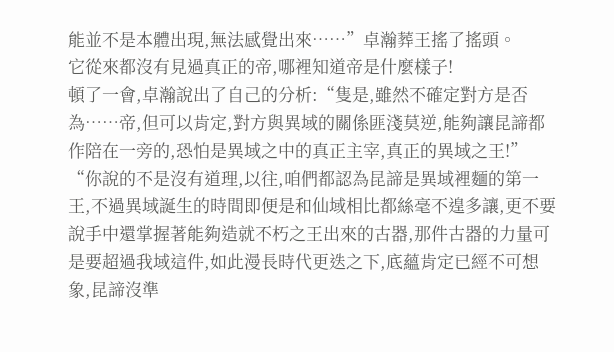能並不是本體出現,無法感覺出來……”卓瀚葬王搖了搖頭。
它從來都沒有見過真正的帝,哪裡知道帝是什麼樣子!
頓了一會,卓瀚說出了自己的分析:“隻是,雖然不確定對方是否為……帝,但可以肯定,對方與異域的關係匪淺莫逆,能夠讓昆諦都作陪在一旁的,恐怕是異域之中的真正主宰,真正的異域之王!”
“你說的不是沒有道理,以往,咱們都認為昆諦是異域裡麵的第一王,不過異域誕生的時間即便是和仙域相比都絲毫不遑多讓,更不要說手中還掌握著能夠造就不朽之王出來的古器,那件古器的力量可是要超過我域這件,如此漫長時代更迭之下,底蘊肯定已經不可想象,昆諦沒準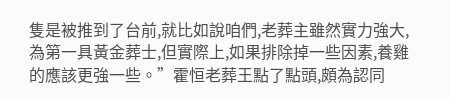隻是被推到了台前,就比如說咱們,老葬主雖然實力強大,為第一具黃金葬士,但實際上,如果排除掉一些因素,養雞的應該更強一些。”霍恒老葬王點了點頭,頗為認同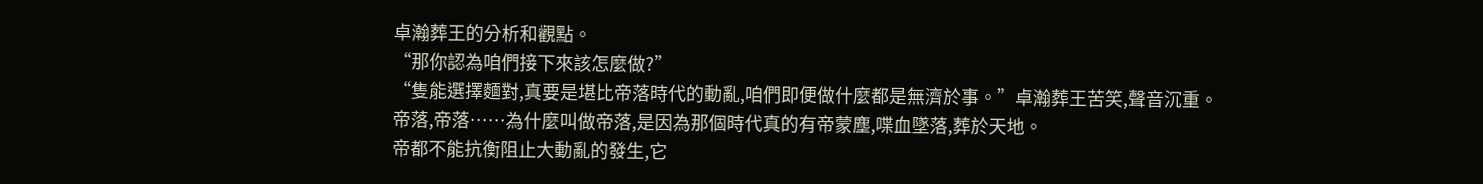卓瀚葬王的分析和觀點。
“那你認為咱們接下來該怎麼做?”
“隻能選擇麵對,真要是堪比帝落時代的動亂,咱們即便做什麼都是無濟於事。”卓瀚葬王苦笑,聲音沉重。
帝落,帝落……為什麼叫做帝落,是因為那個時代真的有帝蒙塵,喋血墜落,葬於天地。
帝都不能抗衡阻止大動亂的發生,它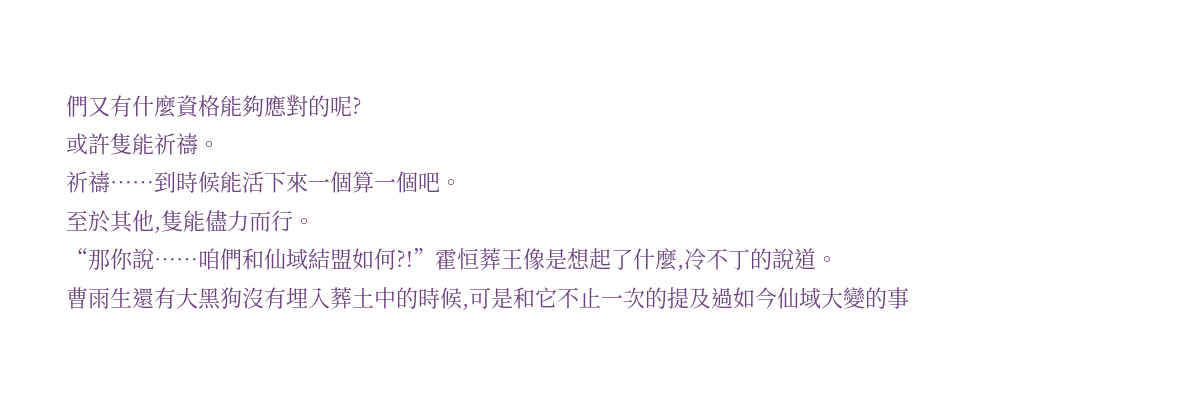們又有什麼資格能夠應對的呢?
或許隻能祈禱。
祈禱……到時候能活下來一個算一個吧。
至於其他,隻能儘力而行。
“那你說……咱們和仙域結盟如何?!”霍恒葬王像是想起了什麼,冷不丁的說道。
曹雨生還有大黑狗沒有埋入葬土中的時候,可是和它不止一次的提及過如今仙域大變的事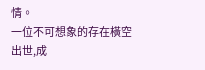情。
一位不可想象的存在橫空出世,成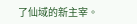了仙域的新主宰。